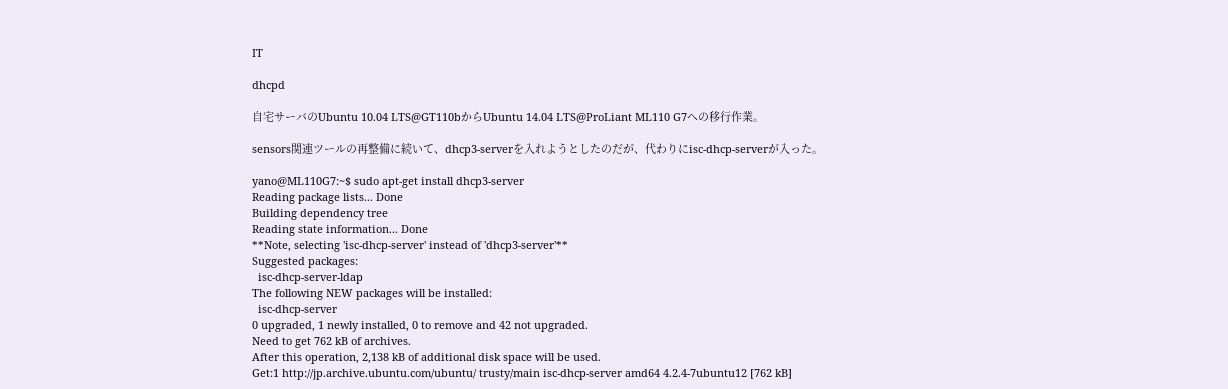IT

dhcpd

自宅サーバのUbuntu 10.04 LTS@GT110bからUbuntu 14.04 LTS@ProLiant ML110 G7への移行作業。

sensors関連ツールの再整備に続いて、dhcp3-serverを入れようとしたのだが、代わりにisc-dhcp-serverが入った。

yano@ML110G7:~$ sudo apt-get install dhcp3-server
Reading package lists... Done
Building dependency tree
Reading state information... Done
**Note, selecting 'isc-dhcp-server' instead of 'dhcp3-server'**
Suggested packages:
  isc-dhcp-server-ldap
The following NEW packages will be installed:
  isc-dhcp-server
0 upgraded, 1 newly installed, 0 to remove and 42 not upgraded.
Need to get 762 kB of archives.
After this operation, 2,138 kB of additional disk space will be used.
Get:1 http://jp.archive.ubuntu.com/ubuntu/ trusty/main isc-dhcp-server amd64 4.2.4-7ubuntu12 [762 kB]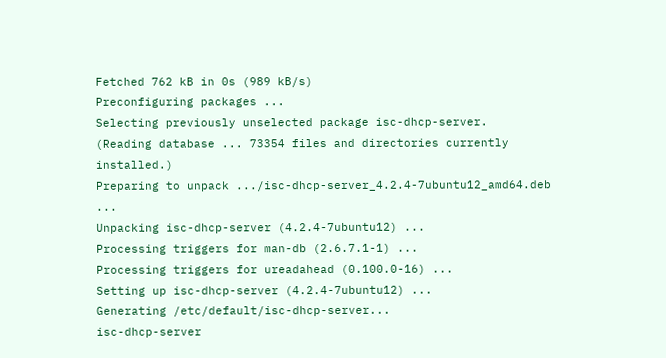Fetched 762 kB in 0s (989 kB/s)
Preconfiguring packages ...
Selecting previously unselected package isc-dhcp-server.
(Reading database ... 73354 files and directories currently installed.)
Preparing to unpack .../isc-dhcp-server_4.2.4-7ubuntu12_amd64.deb ...
Unpacking isc-dhcp-server (4.2.4-7ubuntu12) ...
Processing triggers for man-db (2.6.7.1-1) ...
Processing triggers for ureadahead (0.100.0-16) ...
Setting up isc-dhcp-server (4.2.4-7ubuntu12) ...
Generating /etc/default/isc-dhcp-server...
isc-dhcp-server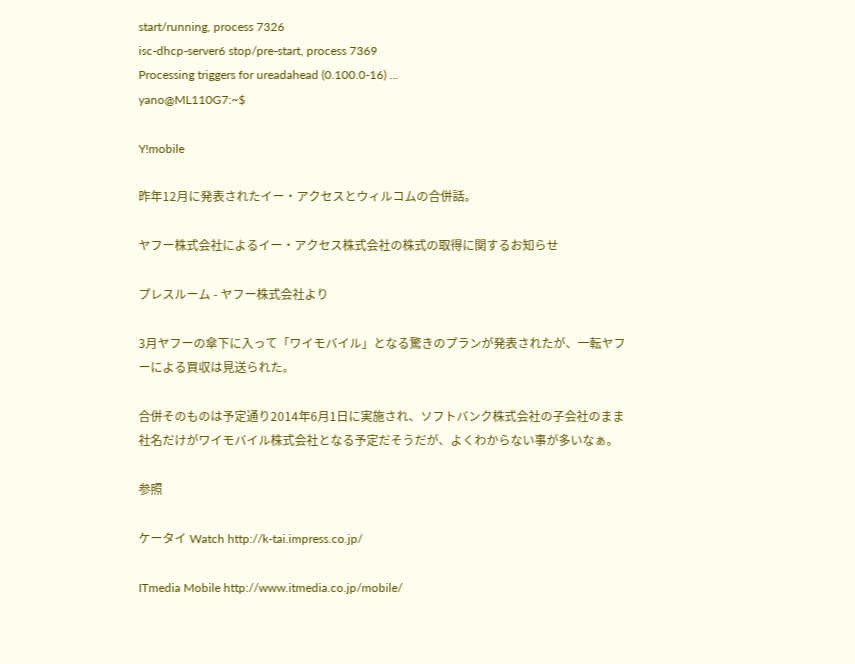start/running, process 7326
isc-dhcp-server6 stop/pre-start, process 7369
Processing triggers for ureadahead (0.100.0-16) ...
yano@ML110G7:~$

Y!mobile

昨年12月に発表されたイー・アクセスとウィルコムの合併話。

ヤフー株式会社によるイー・アクセス株式会社の株式の取得に関するお知らせ

プレスルーム - ヤフー株式会社より

3月ヤフーの傘下に入って「ワイモバイル」となる驚きのプランが発表されたが、一転ヤフーによる買収は見送られた。

合併そのものは予定通り2014年6月1日に実施され、ソフトバンク株式会社の子会社のまま社名だけがワイモバイル株式会社となる予定だそうだが、よくわからない事が多いなぁ。

参照

ケータイ Watch http://k-tai.impress.co.jp/

ITmedia Mobile http://www.itmedia.co.jp/mobile/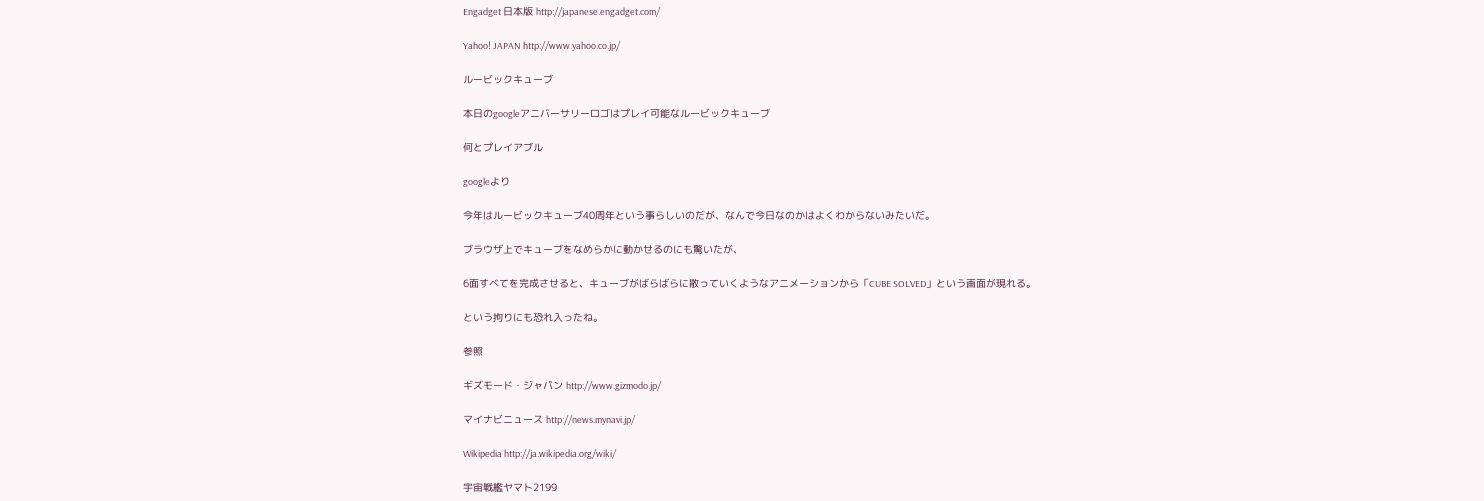Engadget 日本版 http://japanese.engadget.com/

Yahoo! JAPAN http://www.yahoo.co.jp/

ルービックキューブ

本日のgoogleアニバーサリーロゴはプレイ可能なルービックキューブ

何とプレイアブル

googleより

今年はルービックキューブ40周年という事らしいのだが、なんで今日なのかはよくわからないみたいだ。

ブラウザ上でキューブをなめらかに動かせるのにも驚いたが、

6面すべてを完成させると、キューブがばらばらに散っていくようなアニメーションから「CUBE SOLVED」という画面が現れる。

という拘りにも恐れ入ったね。

参照

ギズモード・ジャパン http://www.gizmodo.jp/

マイナビニュース http://news.mynavi.jp/

Wikipedia http://ja.wikipedia.org/wiki/

宇宙戦艦ヤマト2199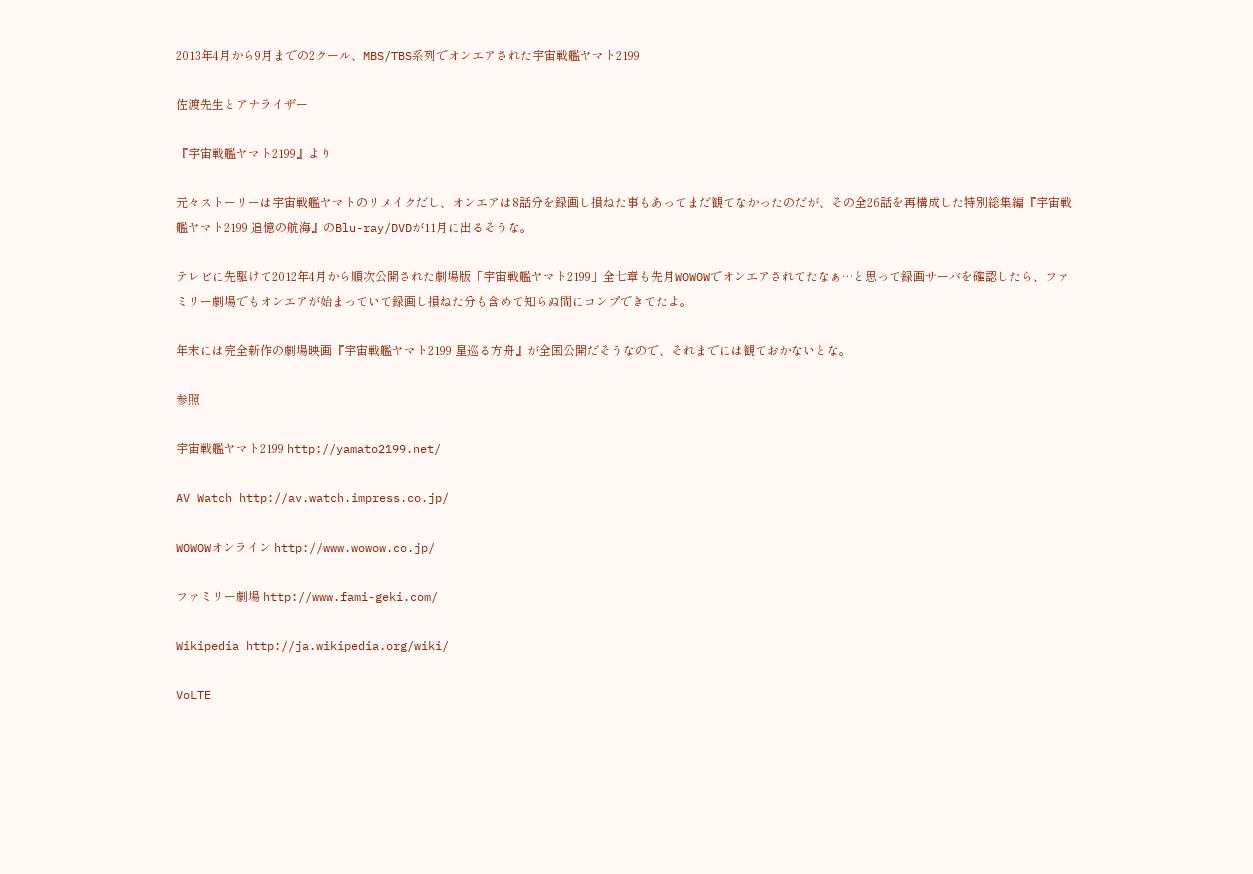2013年4月から9月までの2クール、MBS/TBS系列でオンエアされた宇宙戦艦ヤマト2199

佐渡先生とアナライザー

『宇宙戦艦ヤマト2199』より

元々ストーリーは宇宙戦艦ヤマトのリメイクだし、オンエアは8話分を録画し損ねた事もあってまだ観てなかったのだが、その全26話を再構成した特別総集編『宇宙戦艦ヤマト2199 追憶の航海』のBlu-ray/DVDが11月に出るそうな。

テレビに先駆けて2012年4月から順次公開された劇場版「宇宙戦艦ヤマト2199」全七章も先月WOWOWでオンエアされてたなぁ…と思って録画サーバを確認したら、ファミリー劇場でもオンエアが始まっていて録画し損ねた分も含めて知らぬ間にコンプできてたよ。

年末には完全新作の劇場映画『宇宙戦艦ヤマト2199 星巡る方舟』が全国公開だそうなので、それまでには観ておかないとな。

参照

宇宙戦艦ヤマト2199 http://yamato2199.net/

AV Watch http://av.watch.impress.co.jp/

WOWOWオンライン http://www.wowow.co.jp/

ファミリー劇場 http://www.fami-geki.com/

Wikipedia http://ja.wikipedia.org/wiki/

VoLTE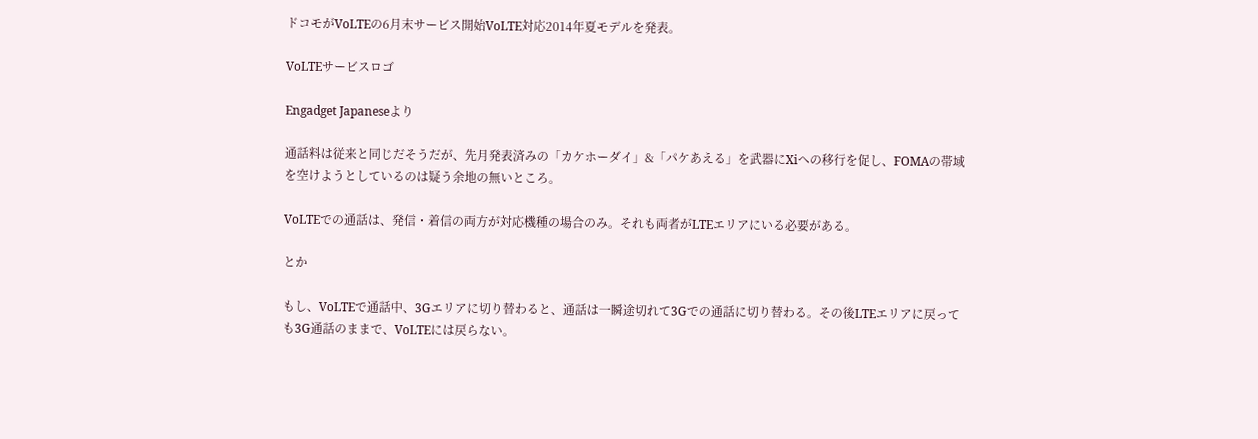ドコモがVoLTEの6月末サービス開始VoLTE対応2014年夏モデルを発表。

VoLTEサービスロゴ

Engadget Japaneseより

通話料は従来と同じだそうだが、先月発表済みの「カケホーダイ」&「パケあえる」を武器にXiへの移行を促し、FOMAの帯域を空けようとしているのは疑う余地の無いところ。

VoLTEでの通話は、発信・着信の両方が対応機種の場合のみ。それも両者がLTEエリアにいる必要がある。

とか

もし、VoLTEで通話中、3Gエリアに切り替わると、通話は一瞬途切れて3Gでの通話に切り替わる。その後LTEエリアに戻っても3G通話のままで、VoLTEには戻らない。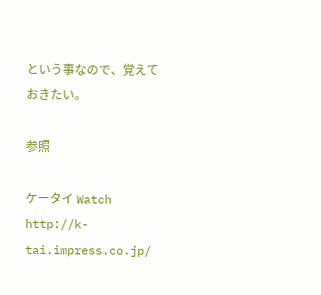という事なので、覚えておきたい。

参照

ケータイ Watch http://k-tai.impress.co.jp/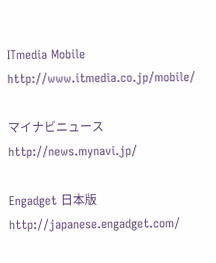ITmedia Mobile http://www.itmedia.co.jp/mobile/

マイナビニュース http://news.mynavi.jp/

Engadget 日本版 http://japanese.engadget.com/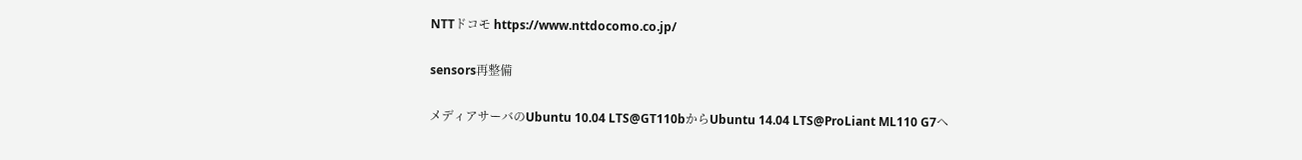NTTドコモ https://www.nttdocomo.co.jp/

sensors再整備

メディアサーバのUbuntu 10.04 LTS@GT110bからUbuntu 14.04 LTS@ProLiant ML110 G7へ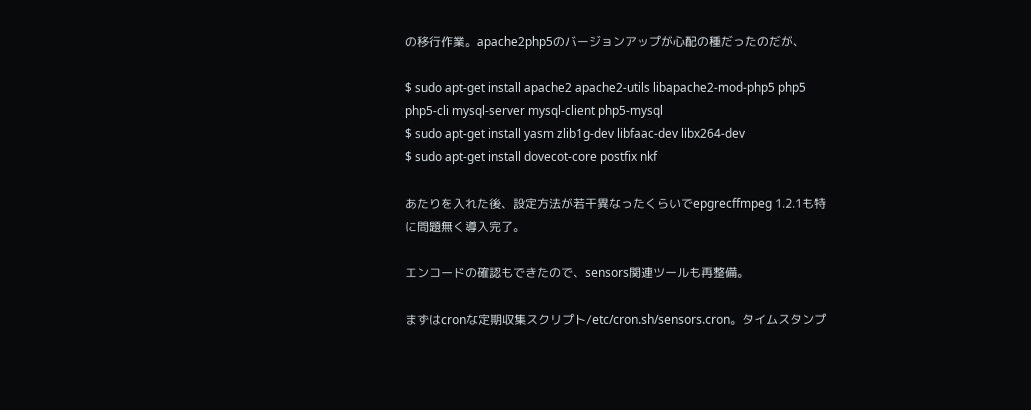の移行作業。apache2php5のバージョンアップが心配の種だったのだが、

$ sudo apt-get install apache2 apache2-utils libapache2-mod-php5 php5 php5-cli mysql-server mysql-client php5-mysql
$ sudo apt-get install yasm zlib1g-dev libfaac-dev libx264-dev
$ sudo apt-get install dovecot-core postfix nkf

あたりを入れた後、設定方法が若干異なったくらいでepgrecffmpeg 1.2.1も特に問題無く導入完了。

エンコードの確認もできたので、sensors関連ツールも再整備。

まずはcronな定期収集スクリプト/etc/cron.sh/sensors.cron。タイムスタンプ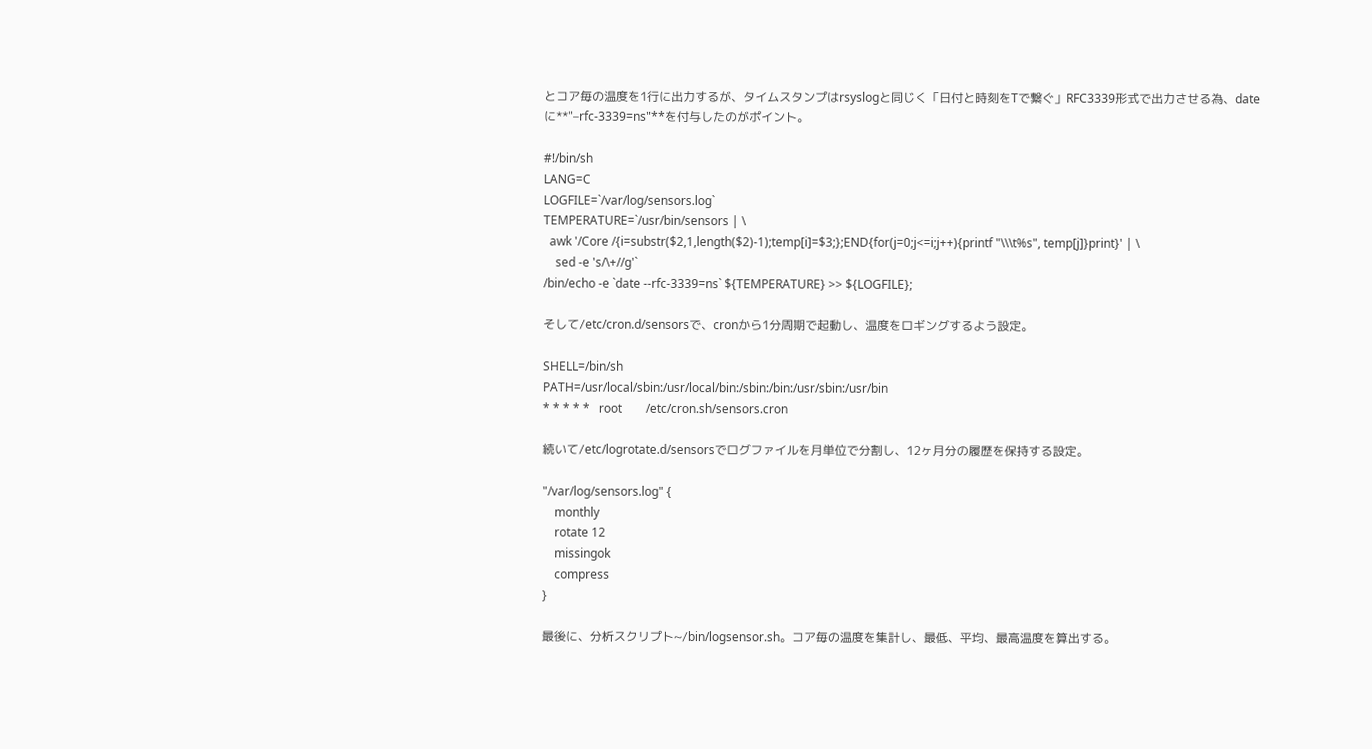とコア毎の温度を1行に出力するが、タイムスタンプはrsyslogと同じく「日付と時刻をTで繋ぐ」RFC3339形式で出力させる為、dateに**"–rfc-3339=ns"**を付与したのがポイント。

#!/bin/sh
LANG=C
LOGFILE=`/var/log/sensors.log`
TEMPERATURE=`/usr/bin/sensors | \
  awk '/Core /{i=substr($2,1,length($2)-1);temp[i]=$3;};END{for(j=0;j<=i;j++){printf "\\\t%s", temp[j]}print}' | \
    sed -e 's/\+//g'`
/bin/echo -e `date --rfc-3339=ns` ${TEMPERATURE} >> ${LOGFILE};

そして/etc/cron.d/sensorsで、cronから1分周期で起動し、温度をロギングするよう設定。

SHELL=/bin/sh
PATH=/usr/local/sbin:/usr/local/bin:/sbin:/bin:/usr/sbin:/usr/bin
* * * * *   root        /etc/cron.sh/sensors.cron

続いて/etc/logrotate.d/sensorsでログファイルを月単位で分割し、12ヶ月分の履歴を保持する設定。

"/var/log/sensors.log" {
    monthly
    rotate 12
    missingok
    compress
}

最後に、分析スクリプト~/bin/logsensor.sh。コア毎の温度を集計し、最低、平均、最高温度を算出する。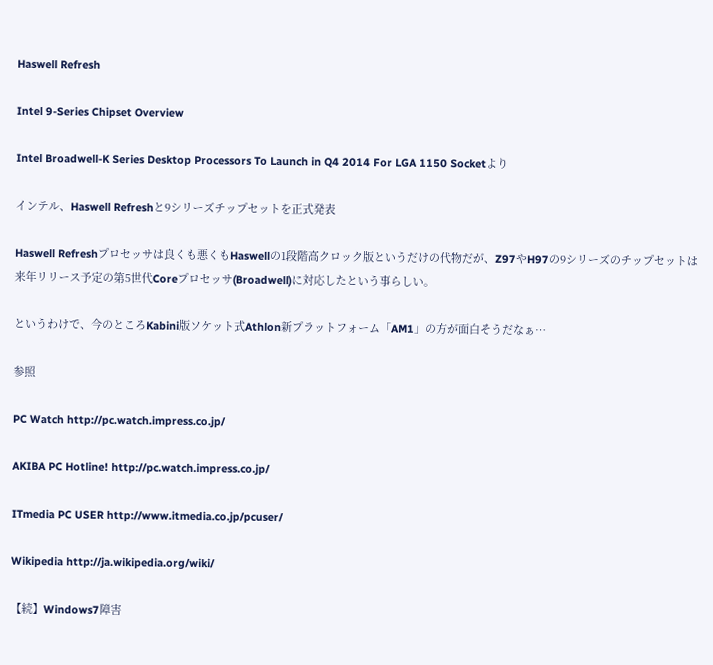Haswell Refresh

Intel 9-Series Chipset Overview

Intel Broadwell-K Series Desktop Processors To Launch in Q4 2014 For LGA 1150 Socketより

インテル、Haswell Refreshと9シリーズチップセットを正式発表

Haswell Refreshプロセッサは良くも悪くもHaswellの1段階高クロック版というだけの代物だが、Z97やH97の9シリーズのチップセットは来年リリース予定の第5世代Coreプロセッサ(Broadwell)に対応したという事らしい。

というわけで、今のところKabini版ソケット式Athlon新プラットフォーム「AM1」の方が面白そうだなぁ…

参照

PC Watch http://pc.watch.impress.co.jp/

AKIBA PC Hotline! http://pc.watch.impress.co.jp/

ITmedia PC USER http://www.itmedia.co.jp/pcuser/

Wikipedia http://ja.wikipedia.org/wiki/

【続】Windows7障害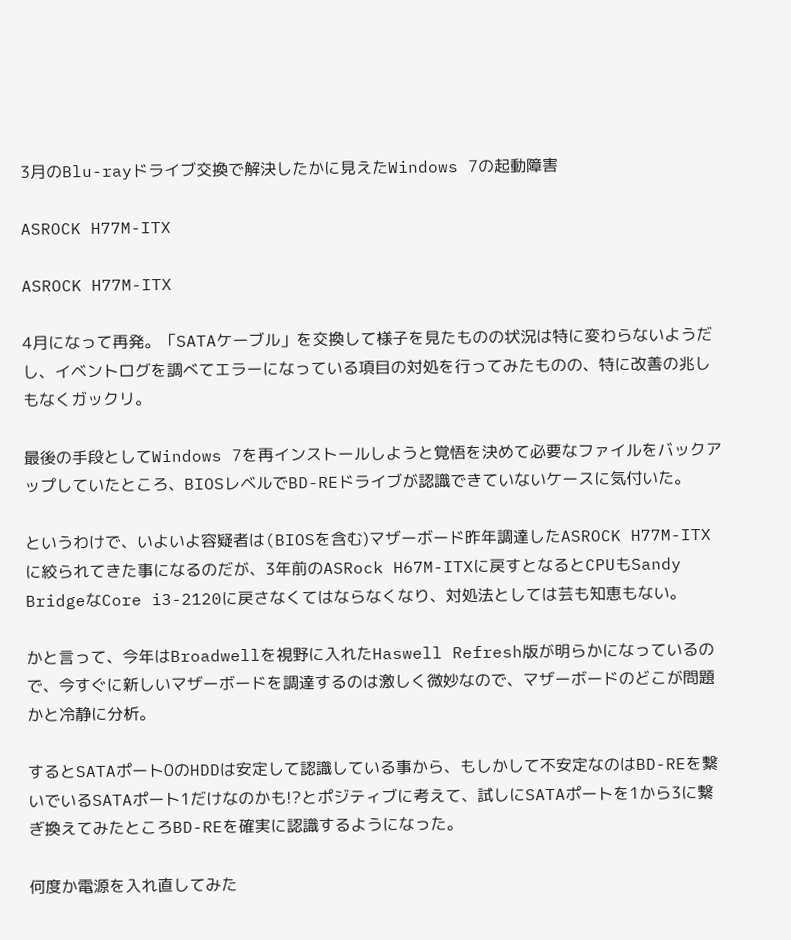3月のBlu-rayドライブ交換で解決したかに見えたWindows 7の起動障害

ASROCK H77M-ITX

ASROCK H77M-ITX

4月になって再発。「SATAケーブル」を交換して様子を見たものの状況は特に変わらないようだし、イベントログを調べてエラーになっている項目の対処を行ってみたものの、特に改善の兆しもなくガックリ。

最後の手段としてWindows 7を再インストールしようと覚悟を決めて必要なファイルをバックアップしていたところ、BIOSレベルでBD-REドライブが認識できていないケースに気付いた。

というわけで、いよいよ容疑者は(BIOSを含む)マザーボード昨年調達したASROCK H77M-ITXに絞られてきた事になるのだが、3年前のASRock H67M-ITXに戻すとなるとCPUもSandy BridgeなCore i3-2120に戻さなくてはならなくなり、対処法としては芸も知恵もない。

かと言って、今年はBroadwellを視野に入れたHaswell Refresh版が明らかになっているので、今すぐに新しいマザーボードを調達するのは激しく微妙なので、マザーボードのどこが問題かと冷静に分析。

するとSATAポート0のHDDは安定して認識している事から、もしかして不安定なのはBD-REを繋いでいるSATAポート1だけなのかも!?とポジティブに考えて、試しにSATAポートを1から3に繋ぎ換えてみたところBD-REを確実に認識するようになった。

何度か電源を入れ直してみた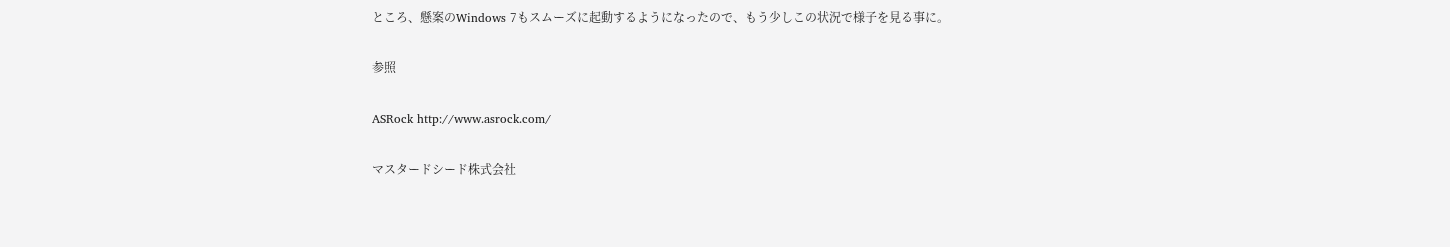ところ、懸案のWindows 7もスムーズに起動するようになったので、もう少しこの状況で様子を見る事に。

参照

ASRock http://www.asrock.com/

マスタードシード株式会社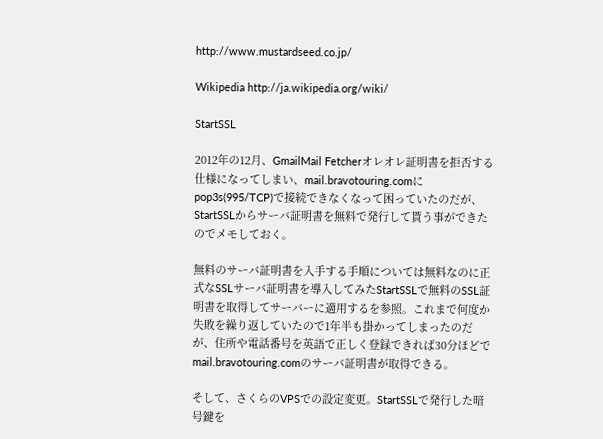http://www.mustardseed.co.jp/

Wikipedia http://ja.wikipedia.org/wiki/

StartSSL

2012年の12月、GmailMail Fetcherオレオレ証明書を拒否する仕様になってしまい、mail.bravotouring.comにpop3s(995/TCP)で接続できなくなって困っていたのだが、StartSSLからサーバ証明書を無料で発行して貰う事ができたのでメモしておく。

無料のサーバ証明書を入手する手順については無料なのに正式なSSLサーバ証明書を導入してみたStartSSLで無料のSSL証明書を取得してサーバーに適用するを参照。これまで何度か失敗を繰り返していたので1年半も掛かってしまったのだが、住所や電話番号を英語で正しく登録できれば30分ほどでmail.bravotouring.comのサーバ証明書が取得できる。

そして、さくらのVPSでの設定変更。StartSSLで発行した暗号鍵を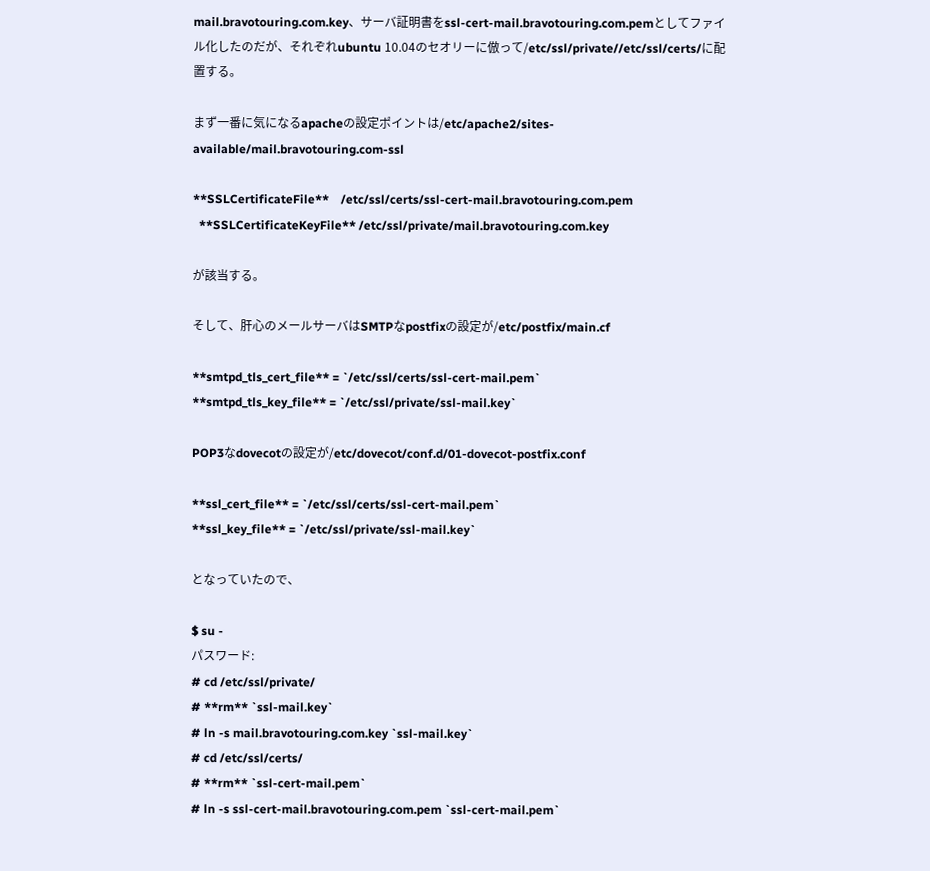mail.bravotouring.com.key、サーバ証明書をssl-cert-mail.bravotouring.com.pemとしてファイル化したのだが、それぞれubuntu 10.04のセオリーに倣って/etc/ssl/private//etc/ssl/certs/に配置する。

まず一番に気になるapacheの設定ポイントは/etc/apache2/sites-available/mail.bravotouring.com-ssl

**SSLCertificateFile**    /etc/ssl/certs/ssl-cert-mail.bravotouring.com.pem
  **SSLCertificateKeyFile** /etc/ssl/private/mail.bravotouring.com.key

が該当する。

そして、肝心のメールサーバはSMTPなpostfixの設定が/etc/postfix/main.cf

**smtpd_tls_cert_file** = `/etc/ssl/certs/ssl-cert-mail.pem`
**smtpd_tls_key_file** = `/etc/ssl/private/ssl-mail.key`

POP3なdovecotの設定が/etc/dovecot/conf.d/01-dovecot-postfix.conf

**ssl_cert_file** = `/etc/ssl/certs/ssl-cert-mail.pem`
**ssl_key_file** = `/etc/ssl/private/ssl-mail.key`

となっていたので、

$ su -
パスワード:
# cd /etc/ssl/private/
# **rm** `ssl-mail.key`
# ln -s mail.bravotouring.com.key `ssl-mail.key`
# cd /etc/ssl/certs/
# **rm** `ssl-cert-mail.pem`
# ln -s ssl-cert-mail.bravotouring.com.pem `ssl-cert-mail.pem`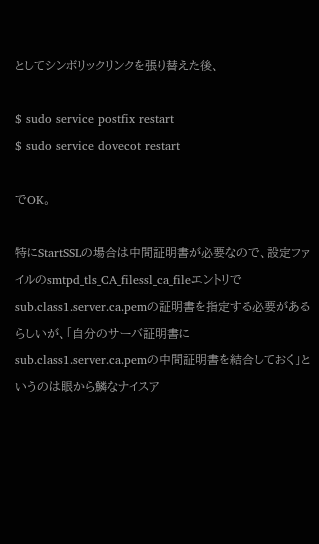としてシンボリックリンクを張り替えた後、

$ sudo service postfix restart
$ sudo service dovecot restart

でOK。

特にStartSSLの場合は中間証明書が必要なので、設定ファイルのsmtpd_tls_CA_filessl_ca_fileエントリでsub.class1.server.ca.pemの証明書を指定する必要があるらしいが、「自分のサーバ証明書にsub.class1.server.ca.pemの中間証明書を結合しておく」というのは眼から鱗なナイスア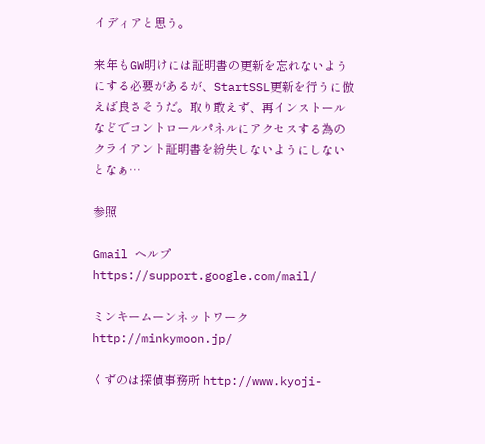イディアと思う。

来年もGW明けには証明書の更新を忘れないようにする必要があるが、StartSSL更新を行うに倣えば良さそうだ。取り敢えず、再インストールなどでコントロールパネルにアクセスする為のクライアント証明書を紛失しないようにしないとなぁ…

参照

Gmail ヘルプ https://support.google.com/mail/

ミンキームーンネットワーク http://minkymoon.jp/

くずのは探偵事務所 http://www.kyoji-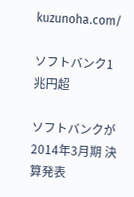kuzunoha.com/

ソフトバンク1兆円超

ソフトバンクが2014年3月期 決算発表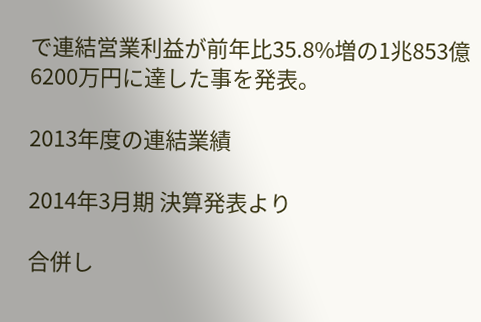で連結営業利益が前年比35.8%増の1兆853億6200万円に達した事を発表。

2013年度の連結業績

2014年3月期 決算発表より

合併し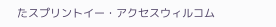たスプリントイー・アクセスウィルコム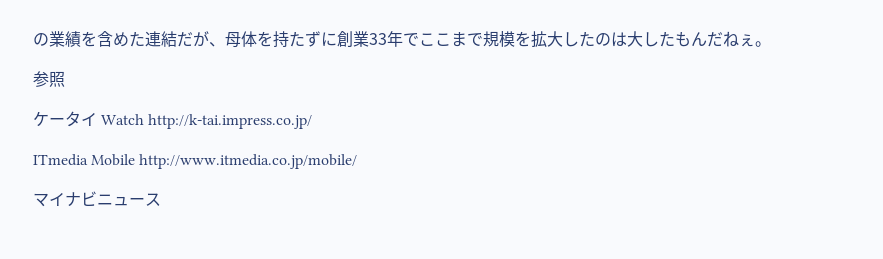の業績を含めた連結だが、母体を持たずに創業33年でここまで規模を拡大したのは大したもんだねぇ。

参照

ケータイ Watch http://k-tai.impress.co.jp/

ITmedia Mobile http://www.itmedia.co.jp/mobile/

マイナビニュース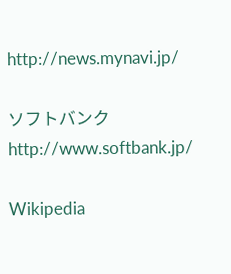http://news.mynavi.jp/

ソフトバンク http://www.softbank.jp/

Wikipedia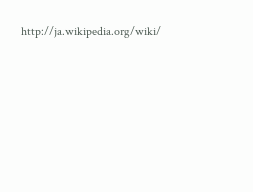http://ja.wikipedia.org/wiki/